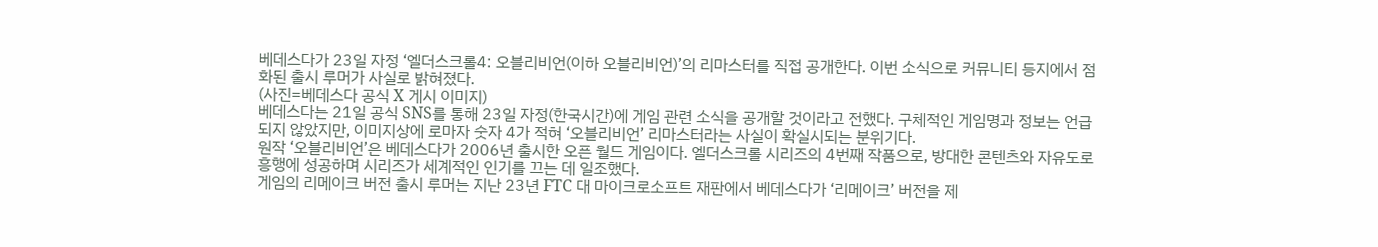베데스다가 23일 자정 ‘엘더스크롤4: 오블리비언(이하 오블리비언)’의 리마스터를 직접 공개한다. 이번 소식으로 커뮤니티 등지에서 점화된 출시 루머가 사실로 밝혀졌다.
(사진=베데스다 공식 X 게시 이미지)
베데스다는 21일 공식 SNS를 통해 23일 자정(한국시간)에 게임 관련 소식을 공개할 것이라고 전했다. 구체적인 게임명과 정보는 언급되지 않았지만, 이미지상에 로마자 숫자 4가 적혀 ‘오블리비언’ 리마스터라는 사실이 확실시되는 분위기다.
원작 ‘오블리비언’은 베데스다가 2006년 출시한 오픈 월드 게임이다. 엘더스크롤 시리즈의 4번째 작품으로, 방대한 콘텐츠와 자유도로 흥행에 성공하며 시리즈가 세계적인 인기를 끄는 데 일조했다.
게임의 리메이크 버전 출시 루머는 지난 23년 FTC 대 마이크로소프트 재판에서 베데스다가 ‘리메이크’ 버전을 제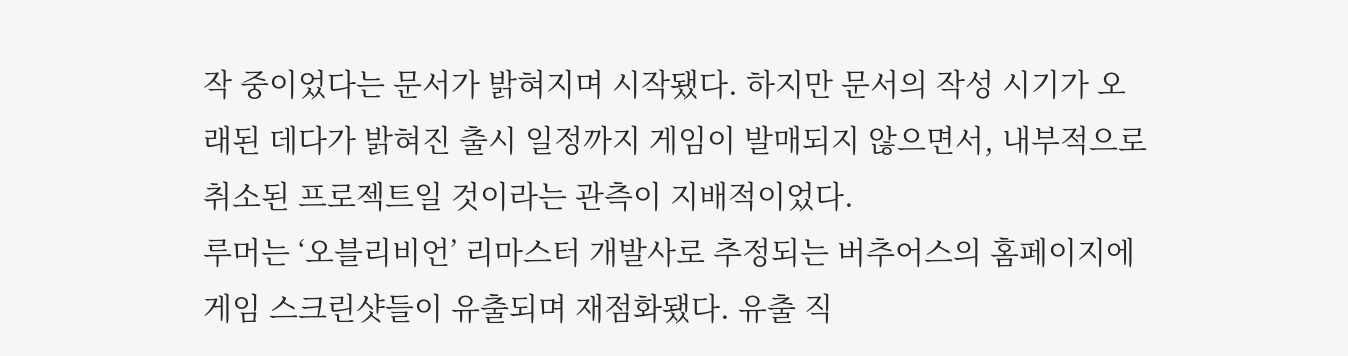작 중이었다는 문서가 밝혀지며 시작됐다. 하지만 문서의 작성 시기가 오래된 데다가 밝혀진 출시 일정까지 게임이 발매되지 않으면서, 내부적으로 취소된 프로젝트일 것이라는 관측이 지배적이었다.
루머는 ‘오블리비언’ 리마스터 개발사로 추정되는 버추어스의 홈페이지에 게임 스크린샷들이 유출되며 재점화됐다. 유출 직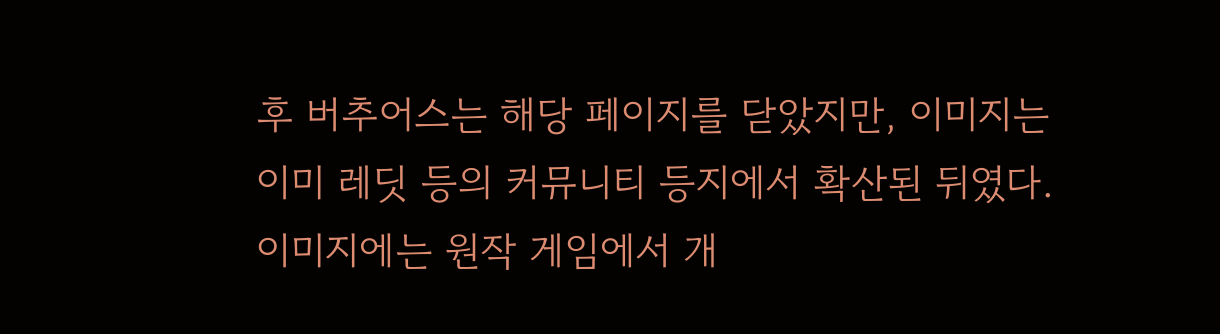후 버추어스는 해당 페이지를 닫았지만, 이미지는 이미 레딧 등의 커뮤니티 등지에서 확산된 뒤였다. 이미지에는 원작 게임에서 개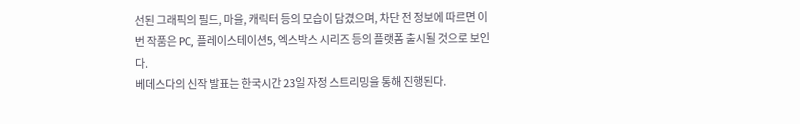선된 그래픽의 필드, 마을, 캐릭터 등의 모습이 담겼으며, 차단 전 정보에 따르면 이번 작품은 PC, 플레이스테이션5, 엑스박스 시리즈 등의 플랫폼 출시될 것으로 보인다.
베데스다의 신작 발표는 한국시간 23일 자정 스트리밍을 통해 진행된다.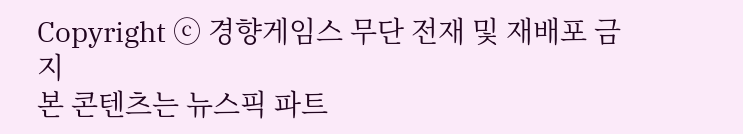Copyright ⓒ 경향게임스 무단 전재 및 재배포 금지
본 콘텐츠는 뉴스픽 파트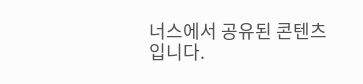너스에서 공유된 콘텐츠입니다.